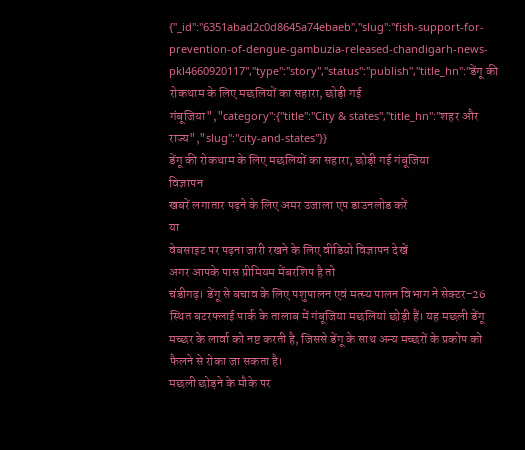{"_id":"6351abad2c0d8645a74ebaeb","slug":"fish-support-for-prevention-of-dengue-gambuzia-released-chandigarh-news-pkl4660920117","type":"story","status":"publish","title_hn":"डेंगू की रोकथाम के लिए मछलियों का सहारा, छोड़ी गई गंबूजिया","category":{"title":"City & states","title_hn":"शहर और राज्य","slug":"city-and-states"}}
डेंगू की रोकथाम के लिए मछलियों का सहारा, छोड़ी गई गंबूजिया
विज्ञापन
खबरें लगातार पढ़ने के लिए अमर उजाला एप डाउनलोड करें
या
वेबसाइट पर पढ़ना जारी रखने के लिए वीडियो विज्ञापन देखें
अगर आपके पास प्रीमियम मेंबरशिप है तो
चंडीगढ़। डेंगू से बचाव के लिए पशुपालन एवं मत्स्य पालन विभाग ने सेक्टर-26 स्थित बटरफ्लाई पार्क के तालाब में गंबूजिया मछलियां छोड़ी हैं। यह मछली डेंगू मच्छर के लार्वा को नष्ट करती है, जिससे डेंगू के साथ अन्य मच्छरों के प्रकोप को फैलने से रोका जा सकता है।
मछली छोड़ने के मौके पर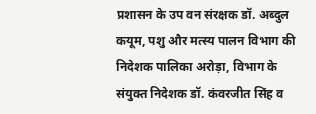प्रशासन के उप वन संरक्षक डॉ. अब्दुल कयूम, पशु और मत्स्य पालन विभाग की निदेशक पालिका अरोड़ा, विभाग के संयुक्त निदेशक डॉ. कंवरजीत सिंह व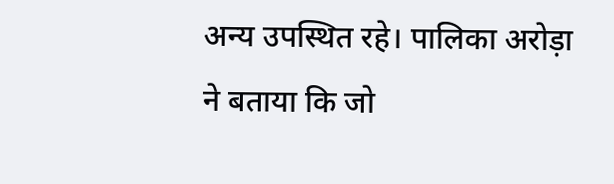अन्य उपस्थित रहे। पालिका अरोड़ा ने बताया कि जो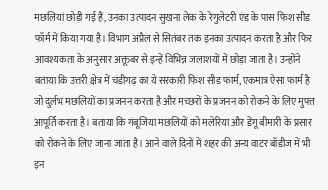मछलियां छोड़ी गई हैं, उनका उत्पादन सुखना लेक के रेगुलेटरी एंड के पास फिश सीड फॉर्म में किया गया है। विभाग अप्रैल से सितंबर तक इनका उत्पादन करता है और फिर आवश्यकता के अनुसार अक्तूबर से इन्हें विभिन्न जलाशयों में छोड़ा जाता है। उन्होंने बताया कि उत्तरी क्षेत्र में चंडीगढ़ का ये सरकारी फिश सीड फार्म, एकमात्र ऐसा फार्म है जो दुर्लभ मछलियों का प्रजनन करता है और मच्छरों के प्रजनन को रोकने के लिए मुफ्त आपूर्ति करता है। बताया कि गंबूजिया मछलियों को मलेरिया और डेंगू बीमारी के प्रसार को रोकने के लिए जाना जाता है। आने वाले दिनों में शहर की अन्य वाटर बॉडीज में भी इन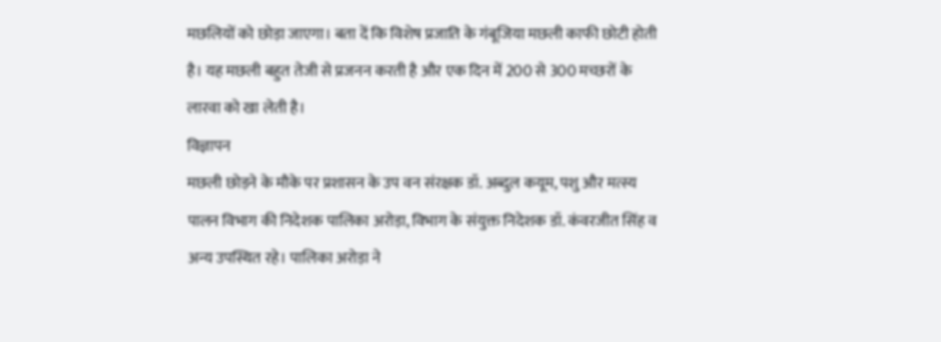मछलियों को छोड़ा जाएगा। बता दें कि विशेष प्रजाति के गंबूजिया मछली काफी छोटी होती है। यह मछली बहुत तेजी से प्रजनन करती है और एक दिन में 200 से 300 मच्छरों के लारवा को खा लेती है।
विज्ञापन
मछली छोड़ने के मौके पर प्रशासन के उप वन संरक्षक डॉ. अब्दुल कयूम, पशु और मत्स्य पालन विभाग की निदेशक पालिका अरोड़ा, विभाग के संयुक्त निदेशक डॉ. कंवरजीत सिंह व अन्य उपस्थित रहे। पालिका अरोड़ा ने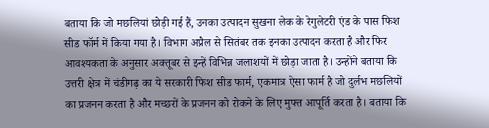बताया कि जो मछलियां छोड़ी गई हैं, उनका उत्पादन सुखना लेक के रेगुलेटरी एंड के पास फिश सीड फॉर्म में किया गया है। विभाग अप्रैल से सितंबर तक इनका उत्पादन करता है और फिर आवश्यकता के अनुसार अक्तूबर से इन्हें विभिन्न जलाशयों में छोड़ा जाता है। उन्होंने बताया कि उत्तरी क्षेत्र में चंडीगढ़ का ये सरकारी फिश सीड फार्म, एकमात्र ऐसा फार्म है जो दुर्लभ मछलियों का प्रजनन करता है और मच्छरों के प्रजनन को रोकने के लिए मुफ्त आपूर्ति करता है। बताया कि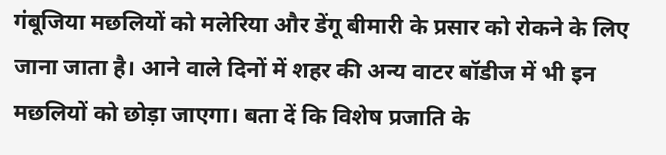गंबूजिया मछलियों को मलेरिया और डेंगू बीमारी के प्रसार को रोकने के लिए जाना जाता है। आने वाले दिनों में शहर की अन्य वाटर बॉडीज में भी इन मछलियों को छोड़ा जाएगा। बता दें कि विशेष प्रजाति के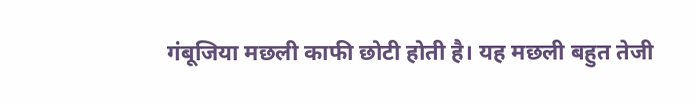गंबूजिया मछली काफी छोटी होती है। यह मछली बहुत तेजी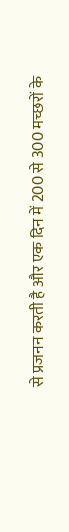से प्रजनन करती है और एक दिन में 200 से 300 मच्छरों के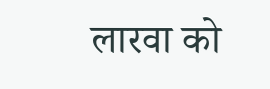लारवा को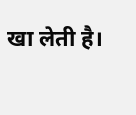खा लेती है।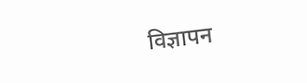विज्ञापन